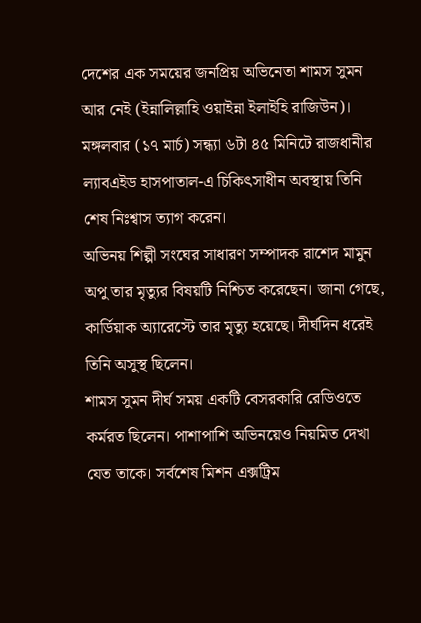দেশের এক সময়ের জনপ্রিয় অভিনেতা শামস সুমন আর নেই (ইন্নালিল্লাহি ওয়াইন্না ইলাইহি রাজিউন)। মঙ্গলবার (১৭ মার্চ) সন্ধ্যা ৬টা ৪৫ মিনিটে রাজধানীর ল্যাবএইড হাসপাতাল-এ চিকিৎসাধীন অবস্থায় তিনি শেষ নিঃশ্বাস ত্যাগ করেন।
অভিনয় শিল্পী সংঘের সাধারণ সম্পাদক রাশেদ মামুন অপু তার মৃত্যুর বিষয়টি নিশ্চিত করেছেন। জানা গেছে, কার্ডিয়াক অ্যারেস্টে তার মৃত্যু হয়েছে। দীর্ঘদিন ধরেই তিনি অসুস্থ ছিলেন।
শামস সুমন দীর্ঘ সময় একটি বেসরকারি রেডিওতে কর্মরত ছিলেন। পাশাপাশি অভিনয়েও নিয়মিত দেখা যেত তাকে। সর্বশেষ মিশন এক্সট্রিম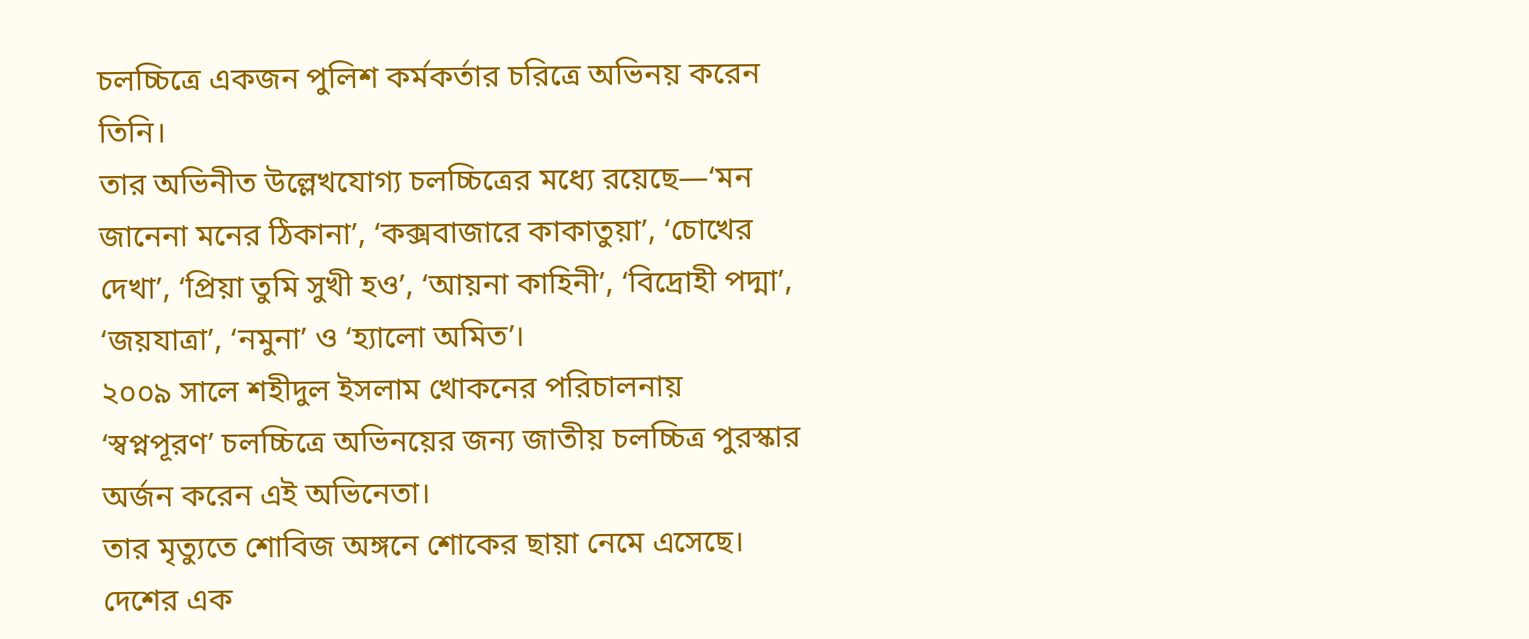চলচ্চিত্রে একজন পুলিশ কর্মকর্তার চরিত্রে অভিনয় করেন তিনি।
তার অভিনীত উল্লেখযোগ্য চলচ্চিত্রের মধ্যে রয়েছে—‘মন জানেনা মনের ঠিকানা’, ‘কক্সবাজারে কাকাতুয়া’, ‘চোখের দেখা’, ‘প্রিয়া তুমি সুখী হও’, ‘আয়না কাহিনী’, ‘বিদ্রোহী পদ্মা’, ‘জয়যাত্রা’, ‘নমুনা’ ও ‘হ্যালো অমিত’।
২০০৯ সালে শহীদুল ইসলাম খোকনের পরিচালনায় ‘স্বপ্নপূরণ’ চলচ্চিত্রে অভিনয়ের জন্য জাতীয় চলচ্চিত্র পুরস্কার অর্জন করেন এই অভিনেতা।
তার মৃত্যুতে শোবিজ অঙ্গনে শোকের ছায়া নেমে এসেছে।
দেশের এক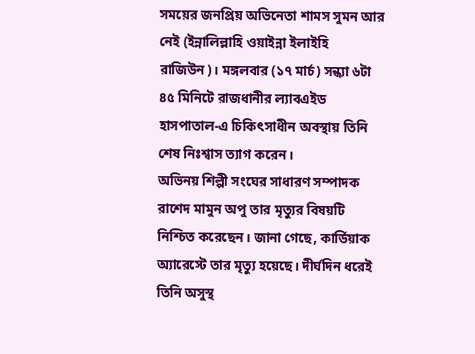সময়ের জনপ্রিয় অভিনেতা শামস সুমন আর নেই (ইন্নালিল্লাহি ওয়াইন্না ইলাইহি রাজিউন)। মঙ্গলবার (১৭ মার্চ) সন্ধ্যা ৬টা ৪৫ মিনিটে রাজধানীর ল্যাবএইড হাসপাতাল-এ চিকিৎসাধীন অবস্থায় তিনি শেষ নিঃশ্বাস ত্যাগ করেন।
অভিনয় শিল্পী সংঘের সাধারণ সম্পাদক রাশেদ মামুন অপু তার মৃত্যুর বিষয়টি নিশ্চিত করেছেন। জানা গেছে, কার্ডিয়াক অ্যারেস্টে তার মৃত্যু হয়েছে। দীর্ঘদিন ধরেই তিনি অসুস্থ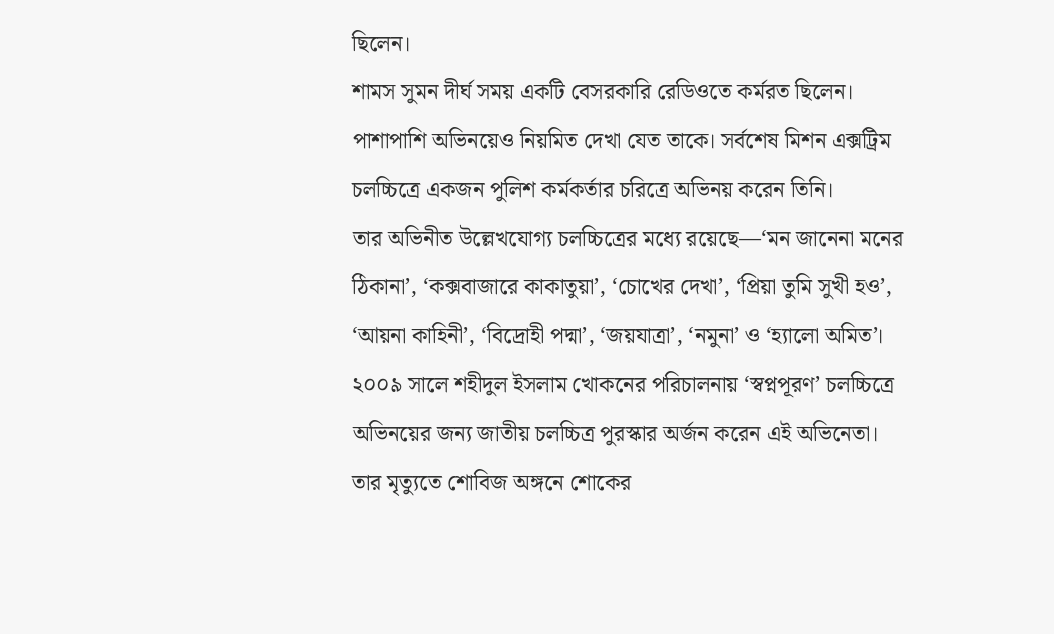ছিলেন।
শামস সুমন দীর্ঘ সময় একটি বেসরকারি রেডিওতে কর্মরত ছিলেন। পাশাপাশি অভিনয়েও নিয়মিত দেখা যেত তাকে। সর্বশেষ মিশন এক্সট্রিম চলচ্চিত্রে একজন পুলিশ কর্মকর্তার চরিত্রে অভিনয় করেন তিনি।
তার অভিনীত উল্লেখযোগ্য চলচ্চিত্রের মধ্যে রয়েছে—‘মন জানেনা মনের ঠিকানা’, ‘কক্সবাজারে কাকাতুয়া’, ‘চোখের দেখা’, ‘প্রিয়া তুমি সুখী হও’, ‘আয়না কাহিনী’, ‘বিদ্রোহী পদ্মা’, ‘জয়যাত্রা’, ‘নমুনা’ ও ‘হ্যালো অমিত’।
২০০৯ সালে শহীদুল ইসলাম খোকনের পরিচালনায় ‘স্বপ্নপূরণ’ চলচ্চিত্রে অভিনয়ের জন্য জাতীয় চলচ্চিত্র পুরস্কার অর্জন করেন এই অভিনেতা।
তার মৃত্যুতে শোবিজ অঙ্গনে শোকের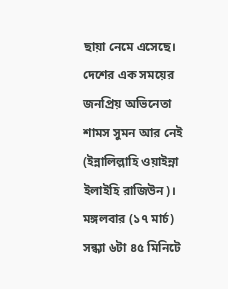ছায়া নেমে এসেছে।
দেশের এক সময়ের জনপ্রিয় অভিনেতা শামস সুমন আর নেই (ইন্নালিল্লাহি ওয়াইন্না ইলাইহি রাজিউন)। মঙ্গলবার (১৭ মার্চ) সন্ধ্যা ৬টা ৪৫ মিনিটে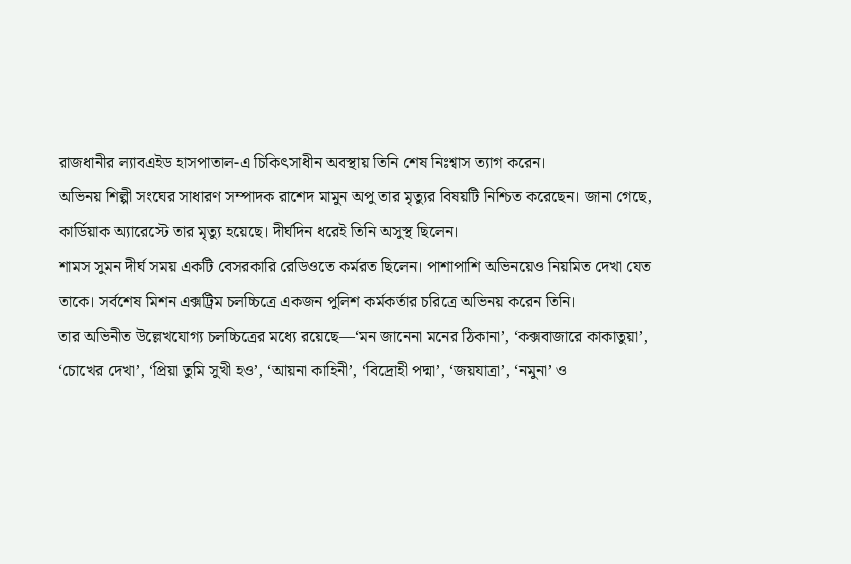রাজধানীর ল্যাবএইড হাসপাতাল-এ চিকিৎসাধীন অবস্থায় তিনি শেষ নিঃশ্বাস ত্যাগ করেন।
অভিনয় শিল্পী সংঘের সাধারণ সম্পাদক রাশেদ মামুন অপু তার মৃত্যুর বিষয়টি নিশ্চিত করেছেন। জানা গেছে, কার্ডিয়াক অ্যারেস্টে তার মৃত্যু হয়েছে। দীর্ঘদিন ধরেই তিনি অসুস্থ ছিলেন।
শামস সুমন দীর্ঘ সময় একটি বেসরকারি রেডিওতে কর্মরত ছিলেন। পাশাপাশি অভিনয়েও নিয়মিত দেখা যেত তাকে। সর্বশেষ মিশন এক্সট্রিম চলচ্চিত্রে একজন পুলিশ কর্মকর্তার চরিত্রে অভিনয় করেন তিনি।
তার অভিনীত উল্লেখযোগ্য চলচ্চিত্রের মধ্যে রয়েছে—‘মন জানেনা মনের ঠিকানা’, ‘কক্সবাজারে কাকাতুয়া’, ‘চোখের দেখা’, ‘প্রিয়া তুমি সুখী হও’, ‘আয়না কাহিনী’, ‘বিদ্রোহী পদ্মা’, ‘জয়যাত্রা’, ‘নমুনা’ ও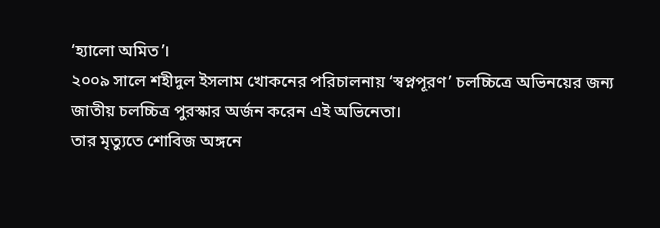‘হ্যালো অমিত’।
২০০৯ সালে শহীদুল ইসলাম খোকনের পরিচালনায় ‘স্বপ্নপূরণ’ চলচ্চিত্রে অভিনয়ের জন্য জাতীয় চলচ্চিত্র পুরস্কার অর্জন করেন এই অভিনেতা।
তার মৃত্যুতে শোবিজ অঙ্গনে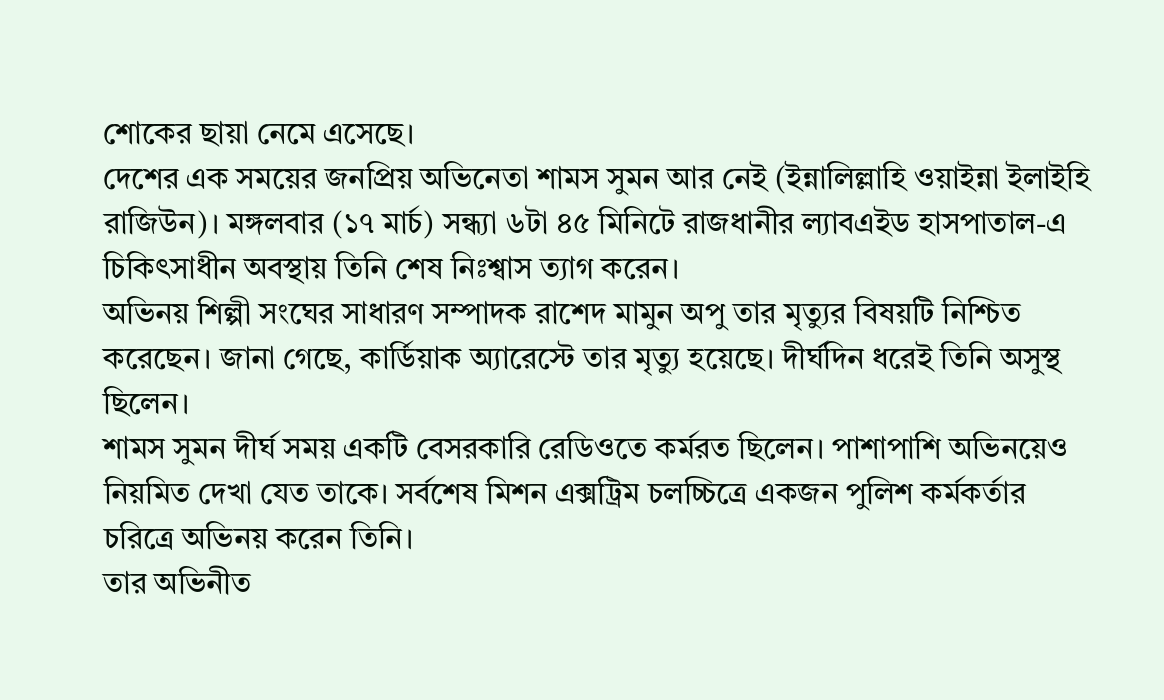শোকের ছায়া নেমে এসেছে।
দেশের এক সময়ের জনপ্রিয় অভিনেতা শামস সুমন আর নেই (ইন্নালিল্লাহি ওয়াইন্না ইলাইহি রাজিউন)। মঙ্গলবার (১৭ মার্চ) সন্ধ্যা ৬টা ৪৫ মিনিটে রাজধানীর ল্যাবএইড হাসপাতাল-এ চিকিৎসাধীন অবস্থায় তিনি শেষ নিঃশ্বাস ত্যাগ করেন।
অভিনয় শিল্পী সংঘের সাধারণ সম্পাদক রাশেদ মামুন অপু তার মৃত্যুর বিষয়টি নিশ্চিত করেছেন। জানা গেছে, কার্ডিয়াক অ্যারেস্টে তার মৃত্যু হয়েছে। দীর্ঘদিন ধরেই তিনি অসুস্থ ছিলেন।
শামস সুমন দীর্ঘ সময় একটি বেসরকারি রেডিওতে কর্মরত ছিলেন। পাশাপাশি অভিনয়েও নিয়মিত দেখা যেত তাকে। সর্বশেষ মিশন এক্সট্রিম চলচ্চিত্রে একজন পুলিশ কর্মকর্তার চরিত্রে অভিনয় করেন তিনি।
তার অভিনীত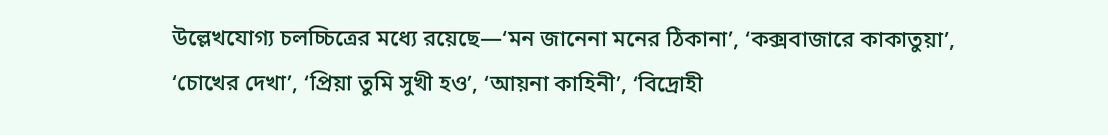উল্লেখযোগ্য চলচ্চিত্রের মধ্যে রয়েছে—‘মন জানেনা মনের ঠিকানা’, ‘কক্সবাজারে কাকাতুয়া’, ‘চোখের দেখা’, ‘প্রিয়া তুমি সুখী হও’, ‘আয়না কাহিনী’, ‘বিদ্রোহী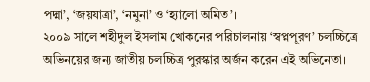পদ্মা’, ‘জয়যাত্রা’, ‘নমুনা’ ও ‘হ্যালো অমিত’।
২০০৯ সালে শহীদুল ইসলাম খোকনের পরিচালনায় ‘স্বপ্নপূরণ’ চলচ্চিত্রে অভিনয়ের জন্য জাতীয় চলচ্চিত্র পুরস্কার অর্জন করেন এই অভিনেতা।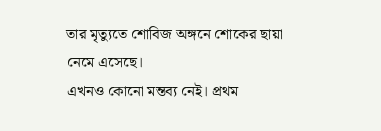তার মৃত্যুতে শোবিজ অঙ্গনে শোকের ছায়া নেমে এসেছে।
এখনও কোনো মন্তব্য নেই। প্রথম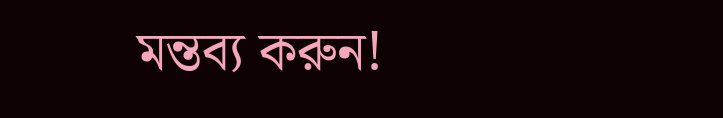মন্তব্য করুন!